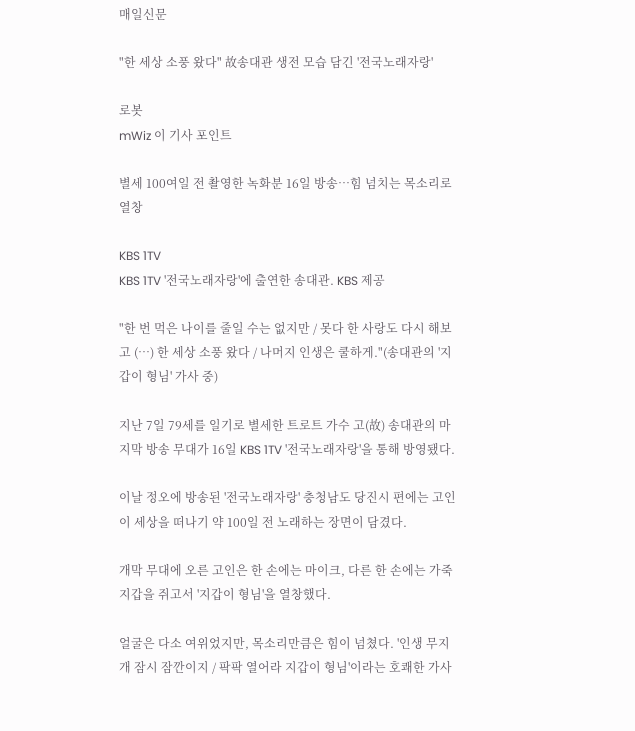매일신문

"한 세상 소풍 왔다" 故송대관 생전 모습 담긴 '전국노래자랑'

로봇
mWiz 이 기사 포인트

별세 100여일 전 촬영한 녹화분 16일 방송…힘 넘치는 목소리로 열창

KBS 1TV
KBS 1TV '전국노래자랑'에 출연한 송대관. KBS 제공

"한 번 먹은 나이를 줄일 수는 없지만 / 못다 한 사랑도 다시 해보고 (…) 한 세상 소풍 왔다 / 나머지 인생은 쿨하게."(송대관의 '지갑이 형님' 가사 중)

지난 7일 79세를 일기로 별세한 트로트 가수 고(故) 송대관의 마지막 방송 무대가 16일 KBS 1TV '전국노래자랑'을 통해 방영됐다.

이날 정오에 방송된 '전국노래자랑' 충청남도 당진시 편에는 고인이 세상을 떠나기 약 100일 전 노래하는 장면이 담겼다.

개막 무대에 오른 고인은 한 손에는 마이크, 다른 한 손에는 가죽 지갑을 쥐고서 '지갑이 형님'을 열창했다.

얼굴은 다소 여위었지만, 목소리만큼은 힘이 넘쳤다. '인생 무지개 잠시 잠깐이지 / 팍팍 열어라 지갑이 형님'이라는 호쾌한 가사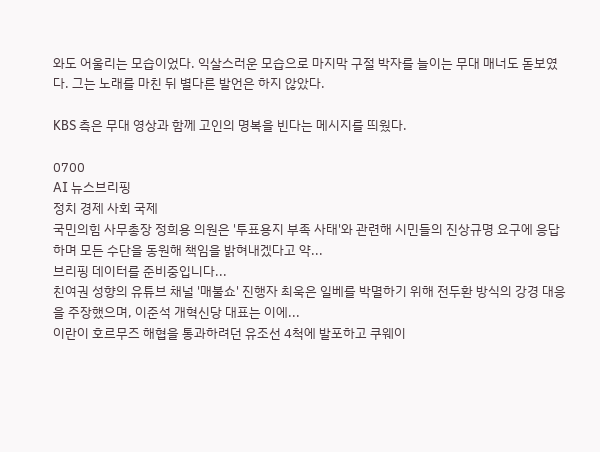와도 어울리는 모습이었다. 익살스러운 모습으로 마지막 구절 박자를 늘이는 무대 매너도 돋보였다. 그는 노래를 마친 뒤 별다른 발언은 하지 않았다.

KBS 측은 무대 영상과 함께 고인의 명복을 빈다는 메시지를 띄웠다.

0700
AI 뉴스브리핑
정치 경제 사회 국제
국민의힘 사무총장 정희용 의원은 '투표용지 부족 사태'와 관련해 시민들의 진상규명 요구에 응답하며 모든 수단을 동원해 책임을 밝혀내겠다고 약...
브리핑 데이터를 준비중입니다...
친여권 성향의 유튜브 채널 '매불쇼' 진행자 최욱은 일베를 박멸하기 위해 전두환 방식의 강경 대응을 주장했으며, 이준석 개혁신당 대표는 이에...
이란이 호르무즈 해협을 통과하려던 유조선 4척에 발포하고 쿠웨이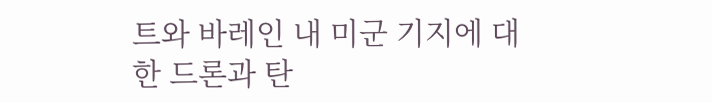트와 바레인 내 미군 기지에 대한 드론과 탄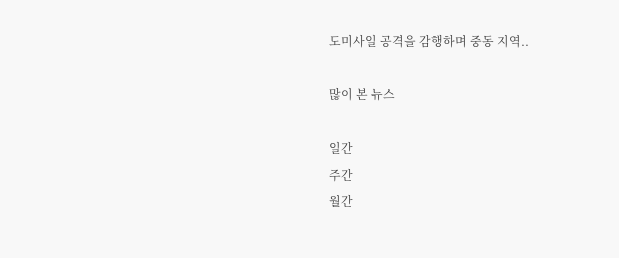도미사일 공격을 감행하며 중동 지역..

많이 본 뉴스

일간
주간
월간